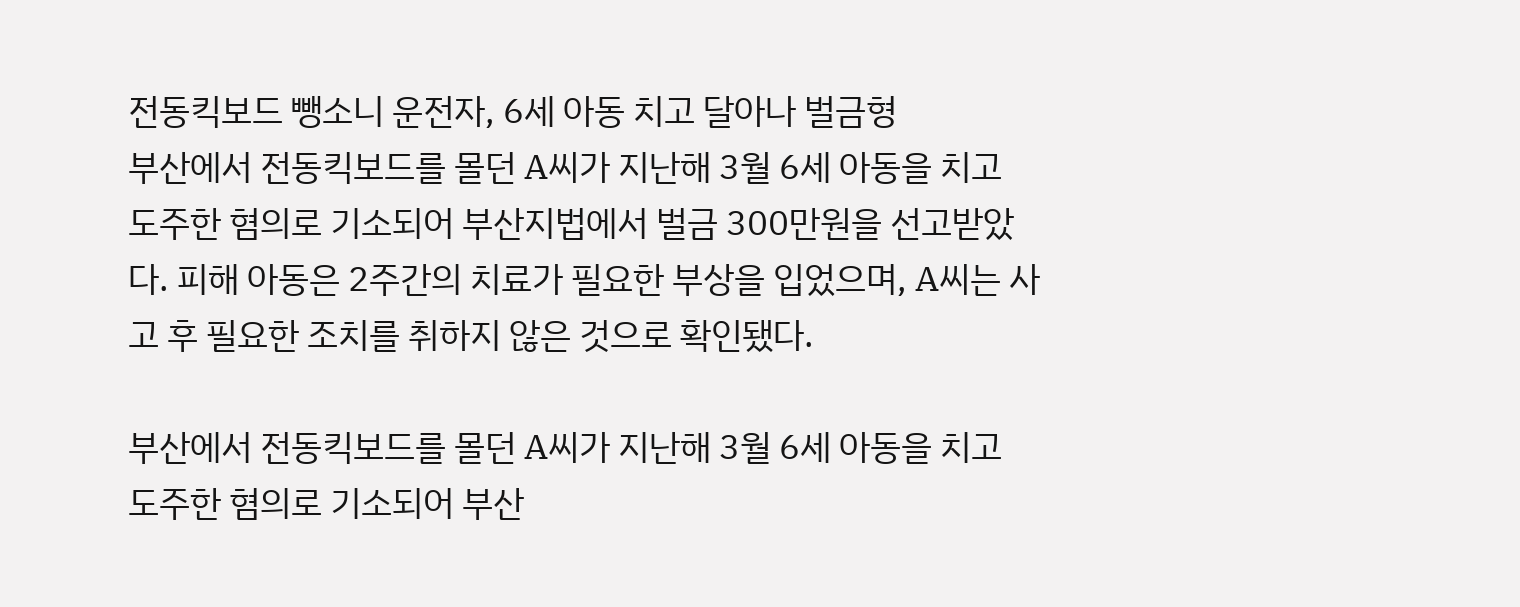전동킥보드 뺑소니 운전자, 6세 아동 치고 달아나 벌금형
부산에서 전동킥보드를 몰던 A씨가 지난해 3월 6세 아동을 치고 도주한 혐의로 기소되어 부산지법에서 벌금 300만원을 선고받았다. 피해 아동은 2주간의 치료가 필요한 부상을 입었으며, A씨는 사고 후 필요한 조치를 취하지 않은 것으로 확인됐다.

부산에서 전동킥보드를 몰던 A씨가 지난해 3월 6세 아동을 치고 도주한 혐의로 기소되어 부산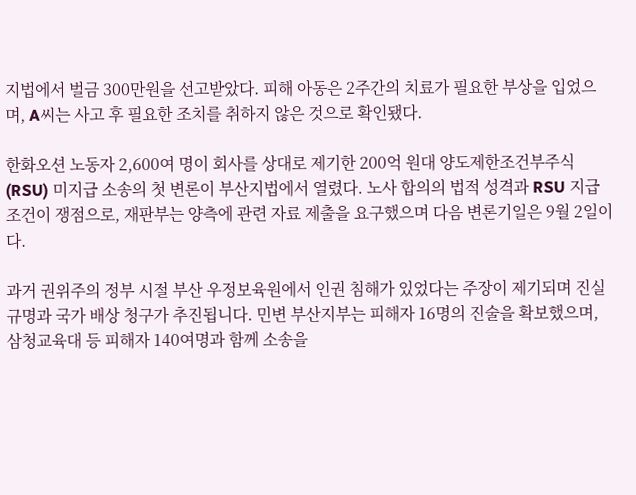지법에서 벌금 300만원을 선고받았다. 피해 아동은 2주간의 치료가 필요한 부상을 입었으며, A씨는 사고 후 필요한 조치를 취하지 않은 것으로 확인됐다.

한화오션 노동자 2,600여 명이 회사를 상대로 제기한 200억 원대 양도제한조건부주식(RSU) 미지급 소송의 첫 변론이 부산지법에서 열렸다. 노사 합의의 법적 성격과 RSU 지급 조건이 쟁점으로, 재판부는 양측에 관련 자료 제출을 요구했으며 다음 변론기일은 9월 2일이다.

과거 권위주의 정부 시절 부산 우정보육원에서 인권 침해가 있었다는 주장이 제기되며 진실 규명과 국가 배상 청구가 추진됩니다. 민변 부산지부는 피해자 16명의 진술을 확보했으며, 삼청교육대 등 피해자 140여명과 함께 소송을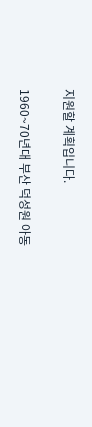지원할 계획입니다.

1960~70년대 부산 덕성원 아동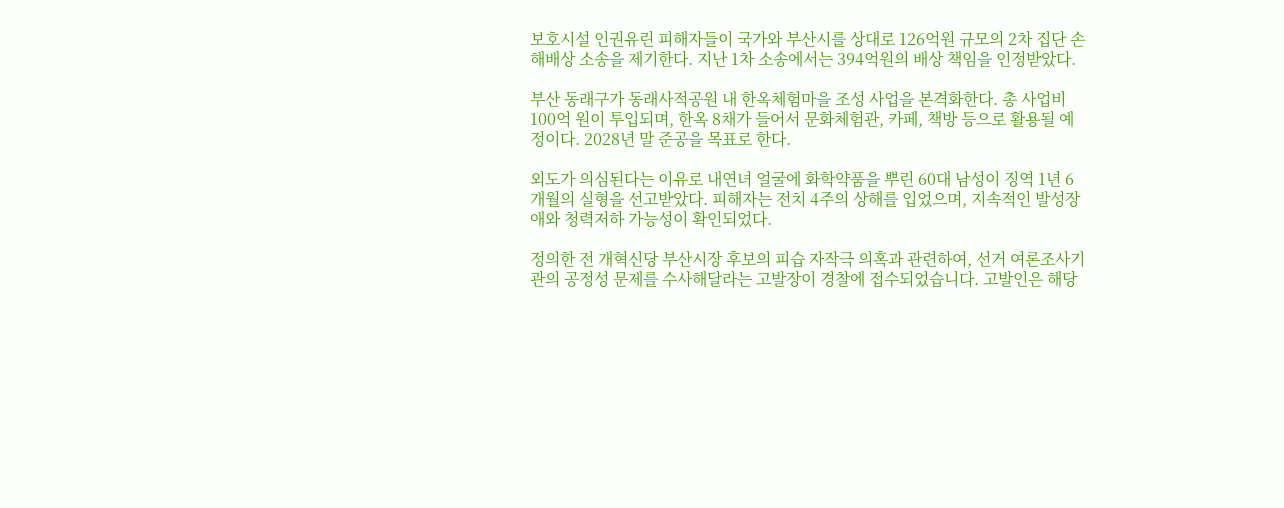보호시설 인권유린 피해자들이 국가와 부산시를 상대로 126억원 규모의 2차 집단 손해배상 소송을 제기한다. 지난 1차 소송에서는 394억원의 배상 책임을 인정받았다.

부산 동래구가 동래사적공원 내 한옥체험마을 조성 사업을 본격화한다. 총 사업비 100억 원이 투입되며, 한옥 8채가 들어서 문화체험관, 카페, 책방 등으로 활용될 예정이다. 2028년 말 준공을 목표로 한다.

외도가 의심된다는 이유로 내연녀 얼굴에 화학약품을 뿌린 60대 남성이 징역 1년 6개월의 실형을 선고받았다. 피해자는 전치 4주의 상해를 입었으며, 지속적인 발성장애와 청력저하 가능성이 확인되었다.

정의한 전 개혁신당 부산시장 후보의 피습 자작극 의혹과 관련하여, 선거 여론조사기관의 공정성 문제를 수사해달라는 고발장이 경찰에 접수되었습니다. 고발인은 해당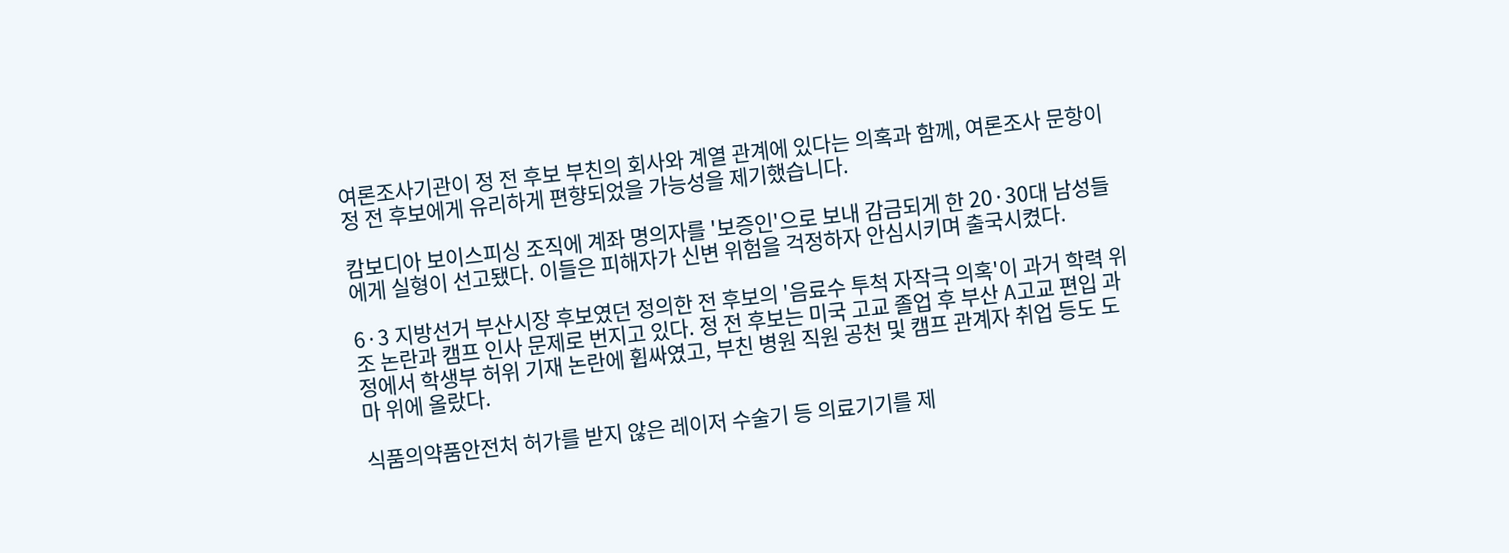여론조사기관이 정 전 후보 부친의 회사와 계열 관계에 있다는 의혹과 함께, 여론조사 문항이 정 전 후보에게 유리하게 편향되었을 가능성을 제기했습니다.

캄보디아 보이스피싱 조직에 계좌 명의자를 '보증인'으로 보내 감금되게 한 20·30대 남성들에게 실형이 선고됐다. 이들은 피해자가 신변 위험을 걱정하자 안심시키며 출국시켰다.

6·3 지방선거 부산시장 후보였던 정의한 전 후보의 '음료수 투척 자작극 의혹'이 과거 학력 위조 논란과 캠프 인사 문제로 번지고 있다. 정 전 후보는 미국 고교 졸업 후 부산 A고교 편입 과정에서 학생부 허위 기재 논란에 휩싸였고, 부친 병원 직원 공천 및 캠프 관계자 취업 등도 도마 위에 올랐다.

식품의약품안전처 허가를 받지 않은 레이저 수술기 등 의료기기를 제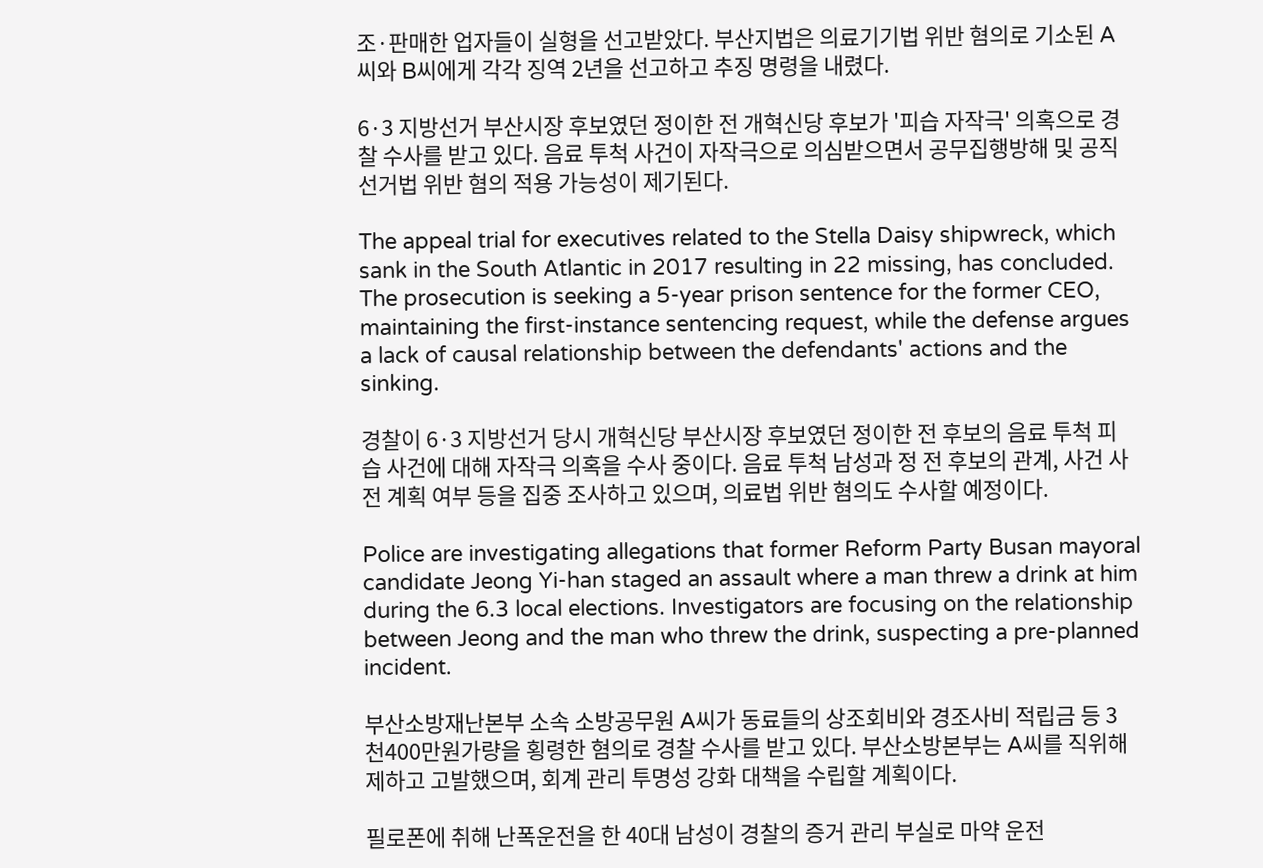조·판매한 업자들이 실형을 선고받았다. 부산지법은 의료기기법 위반 혐의로 기소된 A씨와 B씨에게 각각 징역 2년을 선고하고 추징 명령을 내렸다.

6·3 지방선거 부산시장 후보였던 정이한 전 개혁신당 후보가 '피습 자작극' 의혹으로 경찰 수사를 받고 있다. 음료 투척 사건이 자작극으로 의심받으면서 공무집행방해 및 공직선거법 위반 혐의 적용 가능성이 제기된다.

The appeal trial for executives related to the Stella Daisy shipwreck, which sank in the South Atlantic in 2017 resulting in 22 missing, has concluded. The prosecution is seeking a 5-year prison sentence for the former CEO, maintaining the first-instance sentencing request, while the defense argues a lack of causal relationship between the defendants' actions and the sinking.

경찰이 6·3 지방선거 당시 개혁신당 부산시장 후보였던 정이한 전 후보의 음료 투척 피습 사건에 대해 자작극 의혹을 수사 중이다. 음료 투척 남성과 정 전 후보의 관계, 사건 사전 계획 여부 등을 집중 조사하고 있으며, 의료법 위반 혐의도 수사할 예정이다.

Police are investigating allegations that former Reform Party Busan mayoral candidate Jeong Yi-han staged an assault where a man threw a drink at him during the 6.3 local elections. Investigators are focusing on the relationship between Jeong and the man who threw the drink, suspecting a pre-planned incident.

부산소방재난본부 소속 소방공무원 A씨가 동료들의 상조회비와 경조사비 적립금 등 3천400만원가량을 횡령한 혐의로 경찰 수사를 받고 있다. 부산소방본부는 A씨를 직위해제하고 고발했으며, 회계 관리 투명성 강화 대책을 수립할 계획이다.

필로폰에 취해 난폭운전을 한 40대 남성이 경찰의 증거 관리 부실로 마약 운전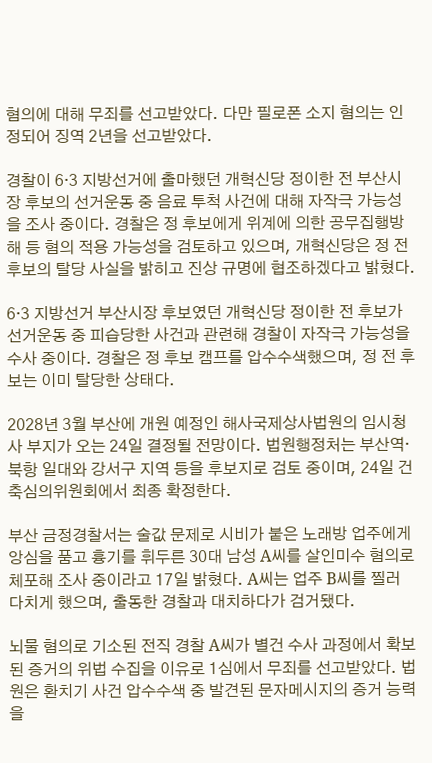혐의에 대해 무죄를 선고받았다. 다만 필로폰 소지 혐의는 인정되어 징역 2년을 선고받았다.

경찰이 6·3 지방선거에 출마했던 개혁신당 정이한 전 부산시장 후보의 선거운동 중 음료 투척 사건에 대해 자작극 가능성을 조사 중이다. 경찰은 정 후보에게 위계에 의한 공무집행방해 등 혐의 적용 가능성을 검토하고 있으며, 개혁신당은 정 전 후보의 탈당 사실을 밝히고 진상 규명에 협조하겠다고 밝혔다.

6·3 지방선거 부산시장 후보였던 개혁신당 정이한 전 후보가 선거운동 중 피습당한 사건과 관련해 경찰이 자작극 가능성을 수사 중이다. 경찰은 정 후보 캠프를 압수수색했으며, 정 전 후보는 이미 탈당한 상태다.

2028년 3월 부산에 개원 예정인 해사국제상사법원의 임시청사 부지가 오는 24일 결정될 전망이다. 법원행정처는 부산역·북항 일대와 강서구 지역 등을 후보지로 검토 중이며, 24일 건축심의위원회에서 최종 확정한다.

부산 금정경찰서는 술값 문제로 시비가 붙은 노래방 업주에게 앙심을 품고 흉기를 휘두른 30대 남성 A씨를 살인미수 혐의로 체포해 조사 중이라고 17일 밝혔다. A씨는 업주 B씨를 찔러 다치게 했으며, 출동한 경찰과 대치하다가 검거됐다.

뇌물 혐의로 기소된 전직 경찰 A씨가 별건 수사 과정에서 확보된 증거의 위법 수집을 이유로 1심에서 무죄를 선고받았다. 법원은 환치기 사건 압수수색 중 발견된 문자메시지의 증거 능력을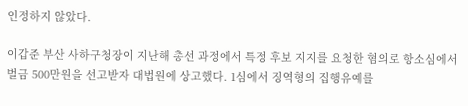인정하지 않았다.

이갑준 부산 사하구청장이 지난해 총선 과정에서 특정 후보 지지를 요청한 혐의로 항소심에서 벌금 500만원을 선고받자 대법원에 상고했다. 1심에서 징역형의 집행유예를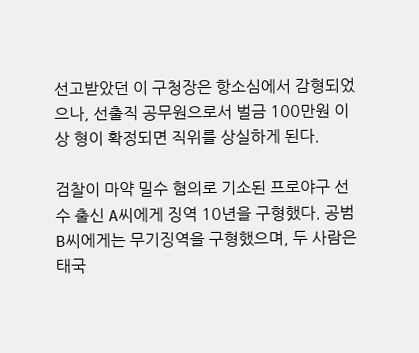선고받았던 이 구청장은 항소심에서 감형되었으나, 선출직 공무원으로서 벌금 100만원 이상 형이 확정되면 직위를 상실하게 된다.

검찰이 마약 밀수 혐의로 기소된 프로야구 선수 출신 A씨에게 징역 10년을 구형했다. 공범 B씨에게는 무기징역을 구형했으며, 두 사람은 태국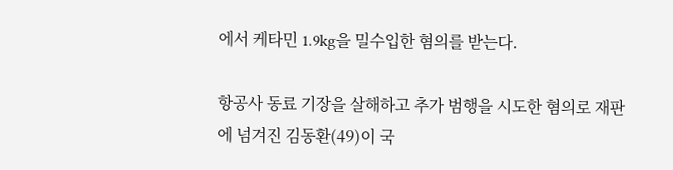에서 케타민 1.9kg을 밀수입한 혐의를 받는다.

항공사 동료 기장을 살해하고 추가 범행을 시도한 혐의로 재판에 넘겨진 김동환(49)이 국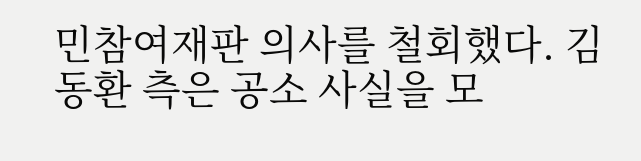민참여재판 의사를 철회했다. 김동환 측은 공소 사실을 모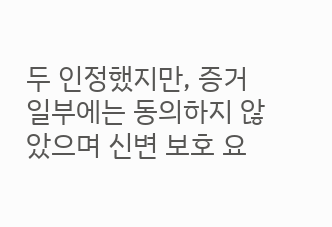두 인정했지만, 증거 일부에는 동의하지 않았으며 신변 보호 요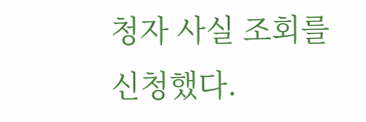청자 사실 조회를 신청했다.